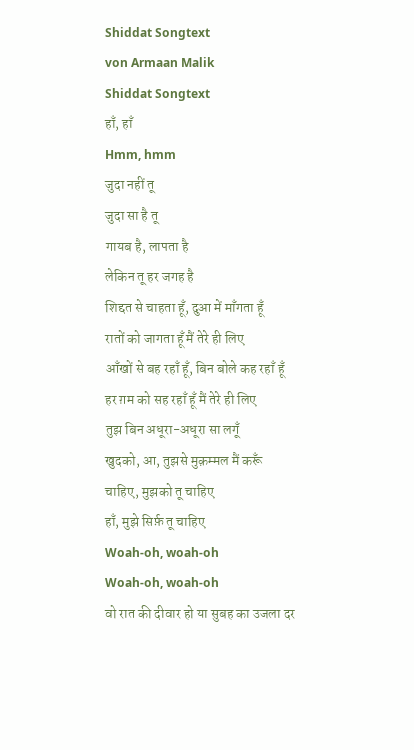Shiddat Songtext
von Armaan Malik
Shiddat Songtext
हाँ, हाँ
Hmm, hmm
जुदा नहीं तू
जुदा सा है तू
गायब है, लापता है
लेकिन तू हर जगह है
शिद्दत से चाहता हूँ, दुआ में माँगता हूँ
रातों को जागता हूँ मैं तेरे ही लिए
आँखों से बह रहाँ हूँ, बिन बोले कह रहाँ हूँ
हर ग़म को सह रहाँ हूँ मैं तेरे ही लिए
तुझ बिन अधूरा-अधूरा सा लगूँ
खुदको, आ, तुझसे मुक़म्मल मैं करूँ
चाहिए, मुझको तू चाहिए
हाँ, मुझे सिर्फ़ तू चाहिए
Woah-oh, woah-oh
Woah-oh, woah-oh
वो रात की दीवार हो या सुबह का उजला दर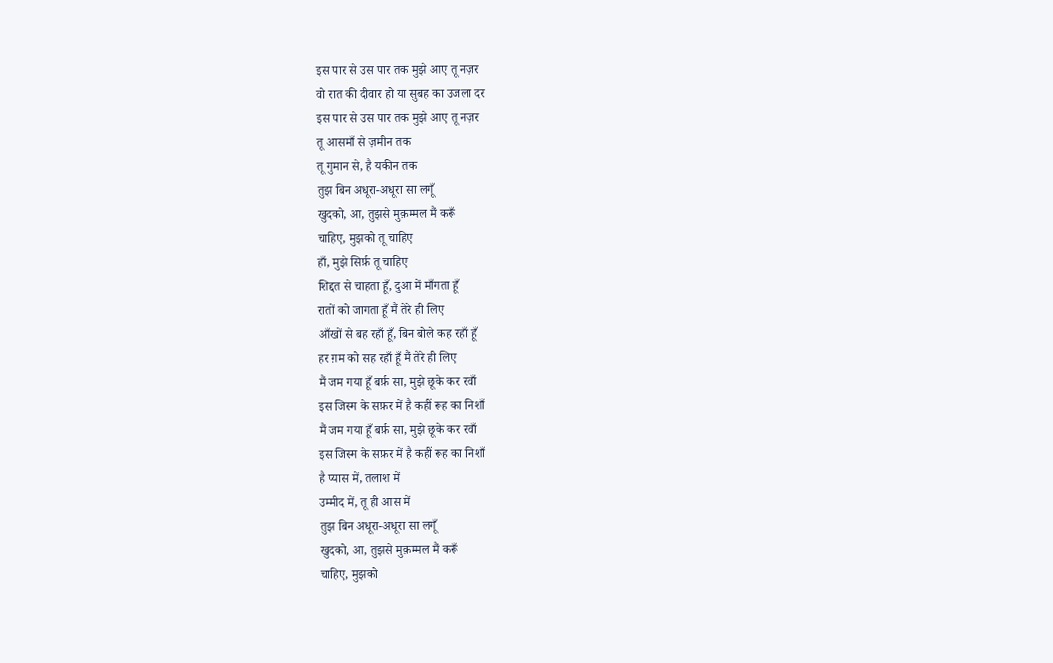इस पार से उस पार तक मुझे आए तू नज़र
वो रात की दीवार हो या सुबह का उजला दर
इस पार से उस पार तक मुझे आए तू नज़र
तू आसमाँ से ज़मीन तक
तू गुमान से, है यकीन तक
तुझ बिन अधूरा-अधूरा सा लगूँ
खुदको, आ, तुझसे मुक़म्मल मैं करूँ
चाहिए, मुझको तू चाहिए
हाँ, मुझे सिर्फ़ तू चाहिए
शिद्दत से चाहता हूँ, दुआ में माँगता हूँ
रातों को जागता हूँ मैं तेरे ही लिए
आँखों से बह रहाँ हूँ, बिन बोले कह रहाँ हूँ
हर ग़म को सह रहाँ हूँ मैं तेरे ही लिए
मैं जम गया हूँ बर्फ़ सा, मुझे छूके कर रवाँ
इस जिस्म के सफ़र में है कहीं रूह का निशाँ
मैं जम गया हूँ बर्फ़ सा, मुझे छूके कर रवाँ
इस जिस्म के सफ़र में है कहीं रूह का निशाँ
है प्यास में, तलाश में
उम्मीद में, तू ही आस में
तुझ बिन अधूरा-अधूरा सा लगूँ
खुदको, आ, तुझसे मुक़म्मल मैं करूँ
चाहिए, मुझको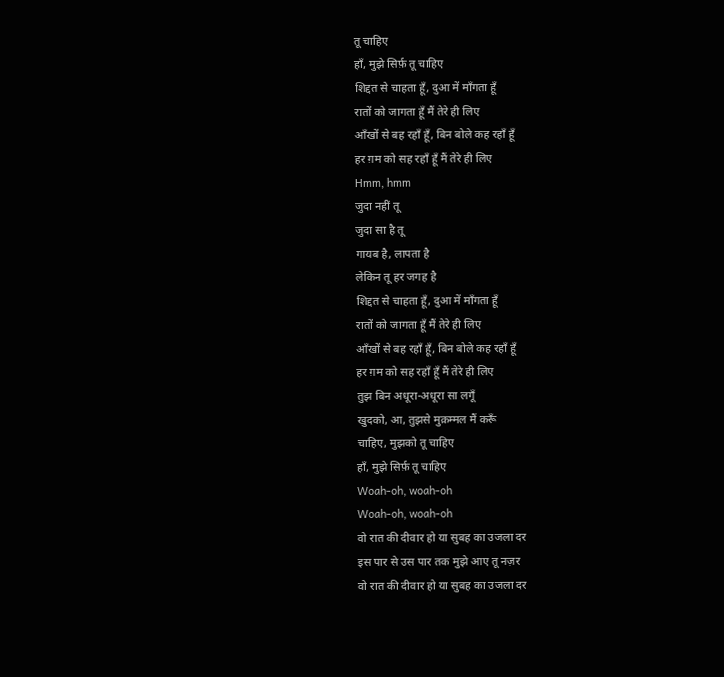तू चाहिए
हाँ, मुझे सिर्फ़ तू चाहिए
शिद्दत से चाहता हूँ, दुआ में माँगता हूँ
रातों को जागता हूँ मैं तेरे ही लिए
आँखों से बह रहाँ हूँ, बिन बोले कह रहाँ हूँ
हर ग़म को सह रहाँ हूँ मैं तेरे ही लिए
Hmm, hmm
जुदा नहीं तू
जुदा सा है तू
गायब है, लापता है
लेकिन तू हर जगह है
शिद्दत से चाहता हूँ, दुआ में माँगता हूँ
रातों को जागता हूँ मैं तेरे ही लिए
आँखों से बह रहाँ हूँ, बिन बोले कह रहाँ हूँ
हर ग़म को सह रहाँ हूँ मैं तेरे ही लिए
तुझ बिन अधूरा-अधूरा सा लगूँ
खुदको, आ, तुझसे मुक़म्मल मैं करूँ
चाहिए, मुझको तू चाहिए
हाँ, मुझे सिर्फ़ तू चाहिए
Woah-oh, woah-oh
Woah-oh, woah-oh
वो रात की दीवार हो या सुबह का उजला दर
इस पार से उस पार तक मुझे आए तू नज़र
वो रात की दीवार हो या सुबह का उजला दर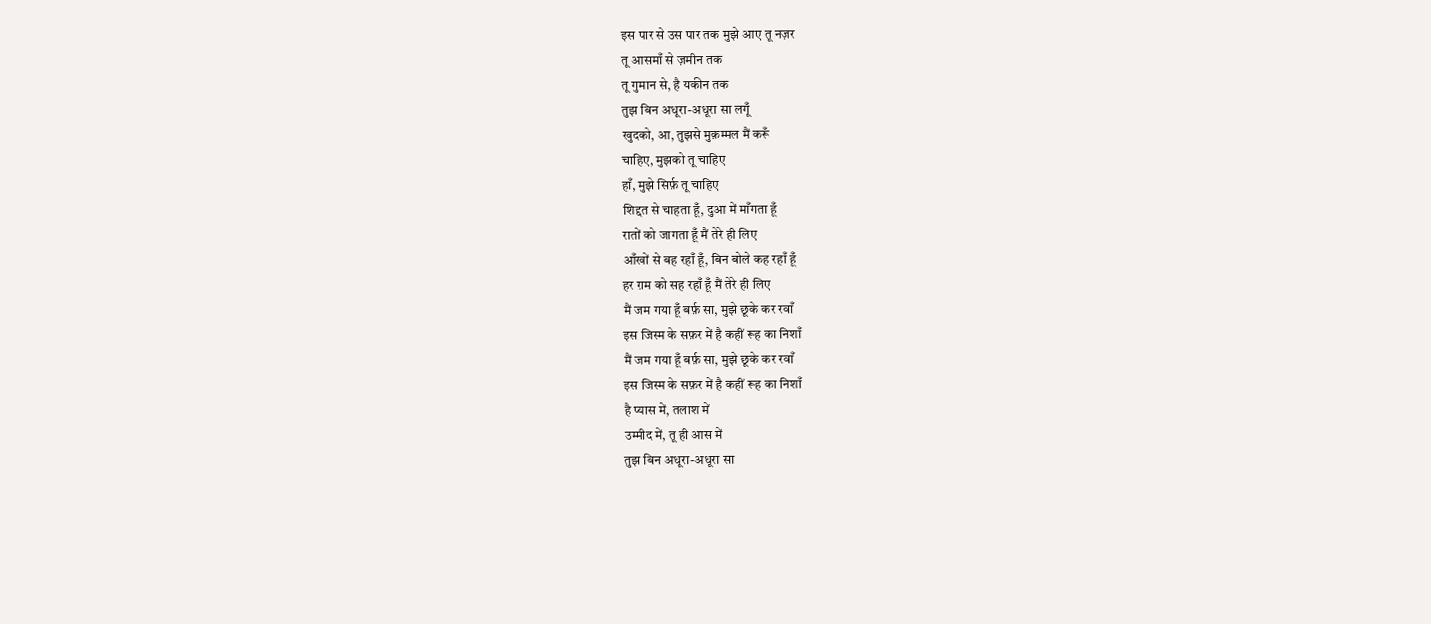इस पार से उस पार तक मुझे आए तू नज़र
तू आसमाँ से ज़मीन तक
तू गुमान से, है यकीन तक
तुझ बिन अधूरा-अधूरा सा लगूँ
खुदको, आ, तुझसे मुक़म्मल मैं करूँ
चाहिए, मुझको तू चाहिए
हाँ, मुझे सिर्फ़ तू चाहिए
शिद्दत से चाहता हूँ, दुआ में माँगता हूँ
रातों को जागता हूँ मैं तेरे ही लिए
आँखों से बह रहाँ हूँ, बिन बोले कह रहाँ हूँ
हर ग़म को सह रहाँ हूँ मैं तेरे ही लिए
मैं जम गया हूँ बर्फ़ सा, मुझे छूके कर रवाँ
इस जिस्म के सफ़र में है कहीं रूह का निशाँ
मैं जम गया हूँ बर्फ़ सा, मुझे छूके कर रवाँ
इस जिस्म के सफ़र में है कहीं रूह का निशाँ
है प्यास में, तलाश में
उम्मीद में, तू ही आस में
तुझ बिन अधूरा-अधूरा सा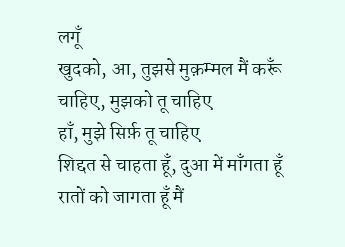लगूँ
खुदको, आ, तुझसे मुक़म्मल मैं करूँ
चाहिए, मुझको तू चाहिए
हाँ, मुझे सिर्फ़ तू चाहिए
शिद्दत से चाहता हूँ, दुआ में माँगता हूँ
रातों को जागता हूँ मैं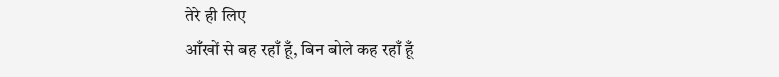तेरे ही लिए
आँखों से बह रहाँ हूँ, बिन बोले कह रहाँ हूँ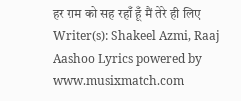हर ग़म को सह रहाँ हूँ मैं तेरे ही लिए
Writer(s): Shakeel Azmi, Raaj Aashoo Lyrics powered by www.musixmatch.com